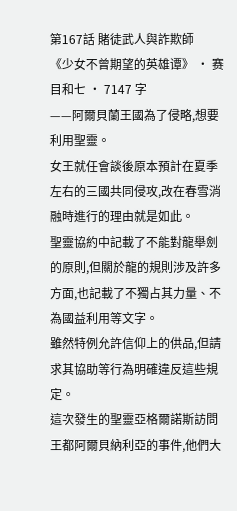第167話 賭徒武人與詐欺師
《少女不曾期望的英雄谭》 · 赛目和七 · 7147 字
——阿爾貝蘭王國為了侵略,想要利用聖靈。
女王就任會談後原本預計在夏季左右的三國共同侵攻,改在春雪消融時進行的理由就是如此。
聖靈協約中記載了不能對龍舉劍的原則,但關於龍的規則涉及許多方面,也記載了不獨占其力量、不為國益利用等文字。
雖然特例允許信仰上的供品,但請求其協助等行為明確違反這些規定。
這次發生的聖靈亞格爾諾斯訪問王都阿爾貝納利亞的事件,他們大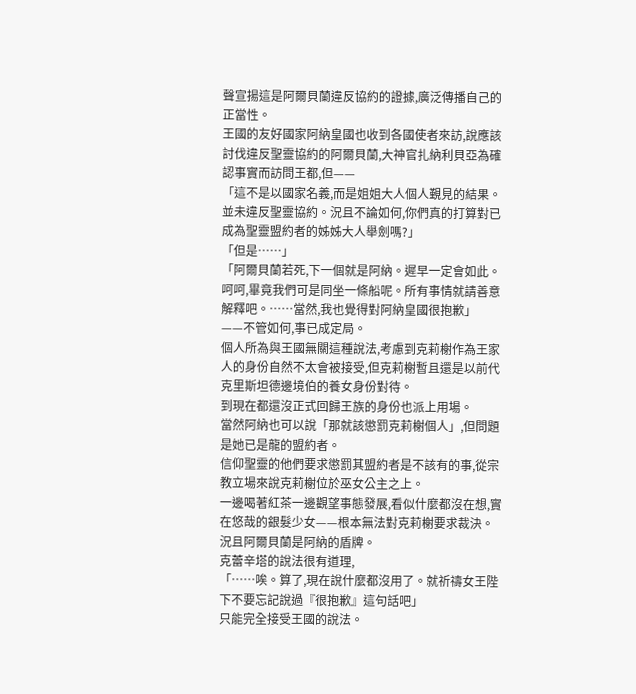聲宣揚這是阿爾貝蘭違反協約的證據,廣泛傳播自己的正當性。
王國的友好國家阿納皇國也收到各國使者來訪,說應該討伐違反聖靈協約的阿爾貝蘭,大神官扎納利貝亞為確認事實而訪問王都,但——
「這不是以國家名義,而是姐姐大人個人覲見的結果。並未違反聖靈協約。況且不論如何,你們真的打算對已成為聖靈盟約者的姊姊大人舉劍嗎?」
「但是……」
「阿爾貝蘭若死,下一個就是阿納。遲早一定會如此。呵呵,畢竟我們可是同坐一條船呢。所有事情就請善意解釋吧。……當然,我也覺得對阿納皇國很抱歉」
——不管如何,事已成定局。
個人所為與王國無關這種說法,考慮到克莉榭作為王家人的身份自然不太會被接受,但克莉榭暫且還是以前代克里斯坦德邊境伯的養女身份對待。
到現在都還沒正式回歸王族的身份也派上用場。
當然阿納也可以說「那就該懲罰克莉榭個人」,但問題是她已是龍的盟約者。
信仰聖靈的他們要求懲罰其盟約者是不該有的事,從宗教立場來說克莉榭位於巫女公主之上。
一邊喝著紅茶一邊觀望事態發展,看似什麼都沒在想,實在悠哉的銀髮少女——根本無法對克莉榭要求裁決。
況且阿爾貝蘭是阿納的盾牌。
克蕾辛塔的說法很有道理,
「……唉。算了,現在說什麼都沒用了。就祈禱女王陛下不要忘記說過『很抱歉』這句話吧」
只能完全接受王國的說法。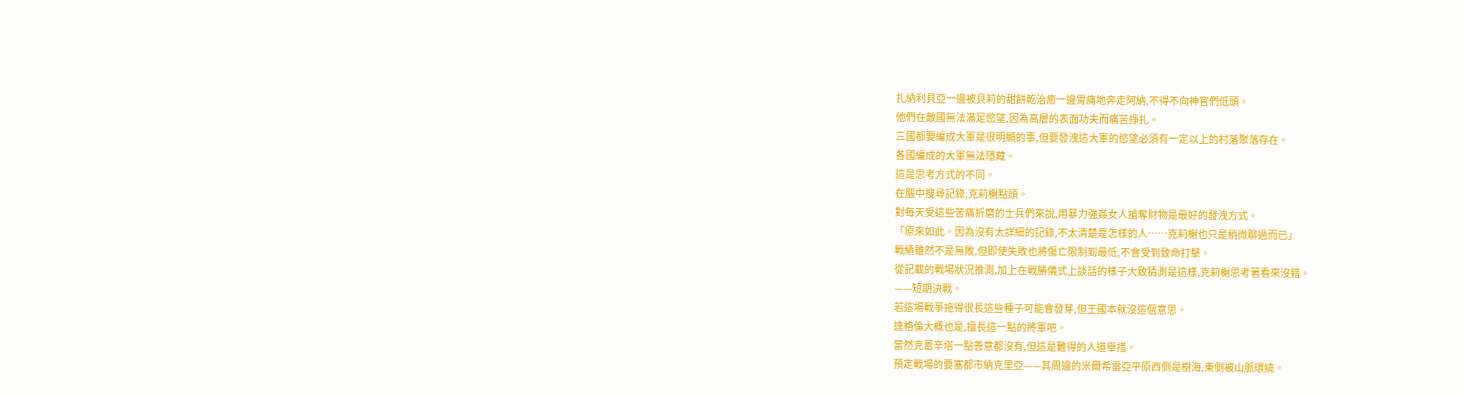扎納利貝亞一邊被貝莉的甜餅乾治癒一邊胃痛地奔走阿納,不得不向神官們低頭。
他們在敵國無法滿足慾望,因為高層的表面功夫而痛苦掙扎。
三國都要編成大軍是很明顯的事,但要發洩這大軍的慾望必須有一定以上的村落聚落存在。
各國編成的大軍無法隱藏。
這是思考方式的不同。
在腦中搜尋記錄,克莉榭點頭。
對每天受這些苦痛折磨的士兵們來說,用暴力強姦女人搶奪財物是最好的發洩方式。
「原來如此。因為沒有太詳細的記錄,不太清楚是怎樣的人……克莉榭也只是稍微聊過而已」
戰績雖然不是無敗,但即使失敗也將傷亡限制到最低,不會受到致命打擊。
從記載的戰場狀況推測,加上在戰勝儀式上談話的樣子大致猜測是這樣,克莉榭思考著看來沒錯。
——短期決戰。
若這場戰爭拖得很長這些種子可能會發芽,但王國本就沒這個意思。
達格倫大概也是,擅長這一點的將軍吧。
當然克蕾辛塔一點善意都沒有,但這是難得的人道舉措。
預定戰場的要塞都市納克里亞——其周邊的米爾希雷亞平原西側是樹海,東側被山脈環繞。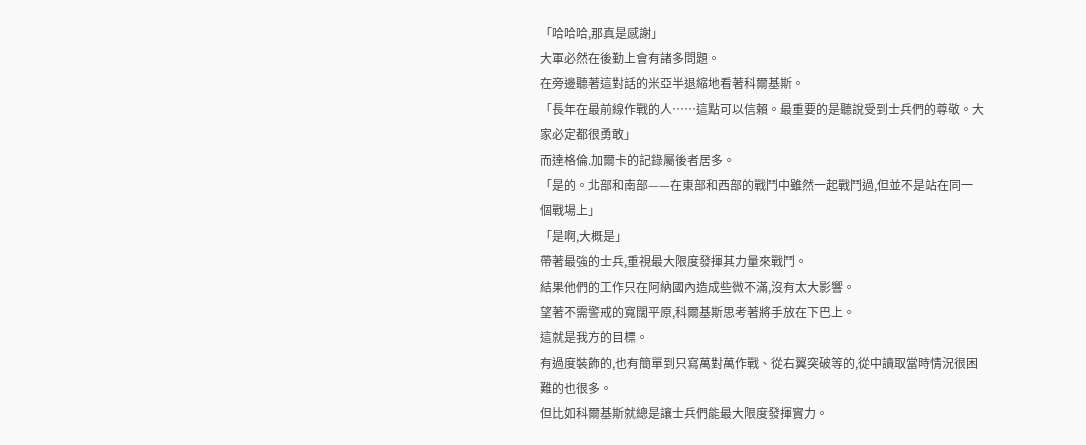「哈哈哈,那真是感謝」
大軍必然在後勤上會有諸多問題。
在旁邊聽著這對話的米亞半退縮地看著科爾基斯。
「長年在最前線作戰的人……這點可以信賴。最重要的是聽說受到士兵們的尊敬。大家必定都很勇敢」
而達格倫.加爾卡的記錄屬後者居多。
「是的。北部和南部——在東部和西部的戰鬥中雖然一起戰鬥過,但並不是站在同一個戰場上」
「是啊,大概是」
帶著最強的士兵,重視最大限度發揮其力量來戰鬥。
結果他們的工作只在阿納國內造成些微不滿,沒有太大影響。
望著不需警戒的寬闊平原,科爾基斯思考著將手放在下巴上。
這就是我方的目標。
有過度裝飾的,也有簡單到只寫萬對萬作戰、從右翼突破等的,從中讀取當時情況很困難的也很多。
但比如科爾基斯就總是讓士兵們能最大限度發揮實力。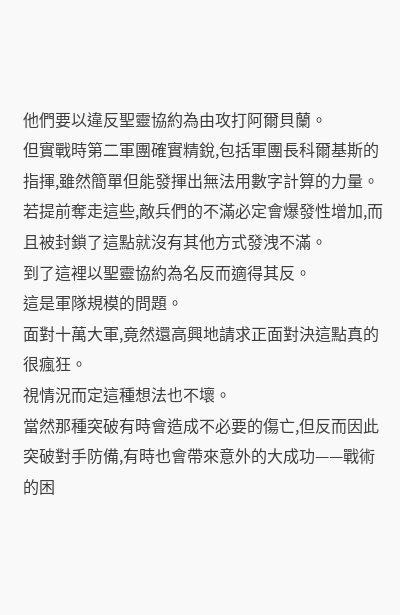他們要以違反聖靈協約為由攻打阿爾貝蘭。
但實戰時第二軍團確實精銳,包括軍團長科爾基斯的指揮,雖然簡單但能發揮出無法用數字計算的力量。
若提前奪走這些,敵兵們的不滿必定會爆發性增加,而且被封鎖了這點就沒有其他方式發洩不滿。
到了這裡以聖靈協約為名反而適得其反。
這是軍隊規模的問題。
面對十萬大軍,竟然還高興地請求正面對決這點真的很瘋狂。
視情況而定這種想法也不壞。
當然那種突破有時會造成不必要的傷亡,但反而因此突破對手防備,有時也會帶來意外的大成功——戰術的困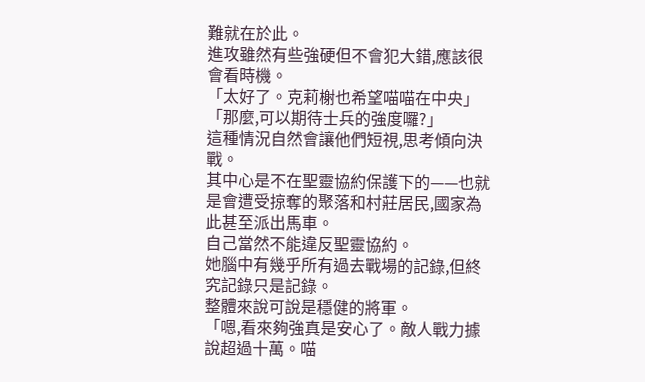難就在於此。
進攻雖然有些強硬但不會犯大錯,應該很會看時機。
「太好了。克莉榭也希望喵喵在中央」
「那麼,可以期待士兵的強度囉?」
這種情況自然會讓他們短視,思考傾向決戰。
其中心是不在聖靈協約保護下的——也就是會遭受掠奪的聚落和村莊居民,國家為此甚至派出馬車。
自己當然不能違反聖靈協約。
她腦中有幾乎所有過去戰場的記錄,但終究記錄只是記錄。
整體來說可說是穩健的將軍。
「嗯,看來夠強真是安心了。敵人戰力據說超過十萬。喵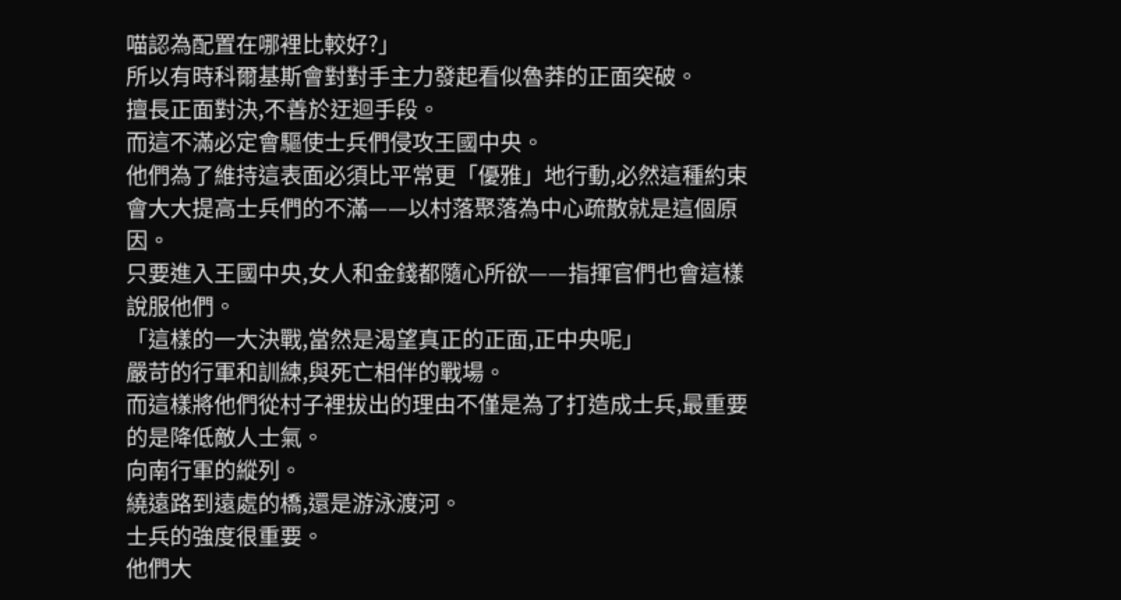喵認為配置在哪裡比較好?」
所以有時科爾基斯會對對手主力發起看似魯莽的正面突破。
擅長正面對決,不善於迂迴手段。
而這不滿必定會驅使士兵們侵攻王國中央。
他們為了維持這表面必須比平常更「優雅」地行動,必然這種約束會大大提高士兵們的不滿——以村落聚落為中心疏散就是這個原因。
只要進入王國中央,女人和金錢都隨心所欲——指揮官們也會這樣說服他們。
「這樣的一大決戰,當然是渴望真正的正面,正中央呢」
嚴苛的行軍和訓練,與死亡相伴的戰場。
而這樣將他們從村子裡拔出的理由不僅是為了打造成士兵,最重要的是降低敵人士氣。
向南行軍的縱列。
繞遠路到遠處的橋,還是游泳渡河。
士兵的強度很重要。
他們大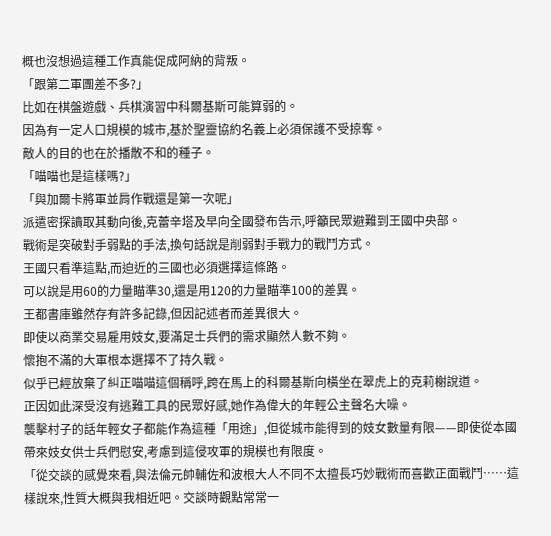概也沒想過這種工作真能促成阿納的背叛。
「跟第二軍團差不多?」
比如在棋盤遊戲、兵棋演習中科爾基斯可能算弱的。
因為有一定人口規模的城市,基於聖靈協約名義上必須保護不受掠奪。
敵人的目的也在於播散不和的種子。
「喵喵也是這樣嗎?」
「與加爾卡將軍並肩作戰還是第一次呢」
派遣密探讀取其動向後,克蕾辛塔及早向全國發布告示,呼籲民眾避難到王國中央部。
戰術是突破對手弱點的手法,換句話說是削弱對手戰力的戰鬥方式。
王國只看準這點,而迫近的三國也必須選擇這條路。
可以說是用60的力量瞄準30,還是用120的力量瞄準100的差異。
王都書庫雖然存有許多記錄,但因記述者而差異很大。
即使以商業交易雇用妓女,要滿足士兵們的需求顯然人數不夠。
懷抱不滿的大軍根本選擇不了持久戰。
似乎已經放棄了糾正喵喵這個稱呼,跨在馬上的科爾基斯向橫坐在翠虎上的克莉榭說道。
正因如此深受沒有逃難工具的民眾好感,她作為偉大的年輕公主聲名大噪。
襲擊村子的話年輕女子都能作為這種「用途」,但從城市能得到的妓女數量有限——即使從本國帶來妓女供士兵們慰安,考慮到這侵攻軍的規模也有限度。
「從交談的感覺來看,與法倫元帥輔佐和波根大人不同不太擅長巧妙戰術而喜歡正面戰鬥……這樣說來,性質大概與我相近吧。交談時觀點常常一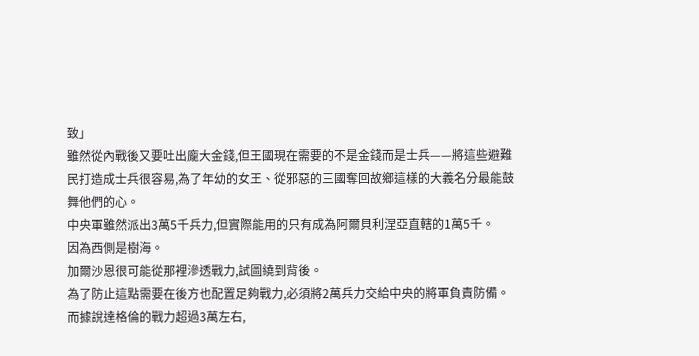致」
雖然從內戰後又要吐出龐大金錢,但王國現在需要的不是金錢而是士兵——將這些避難民打造成士兵很容易,為了年幼的女王、從邪惡的三國奪回故鄉這樣的大義名分最能鼓舞他們的心。
中央軍雖然派出3萬5千兵力,但實際能用的只有成為阿爾貝利涅亞直轄的1萬5千。
因為西側是樹海。
加爾沙恩很可能從那裡滲透戰力,試圖繞到背後。
為了防止這點需要在後方也配置足夠戰力,必須將2萬兵力交給中央的將軍負責防備。
而據說達格倫的戰力超過3萬左右,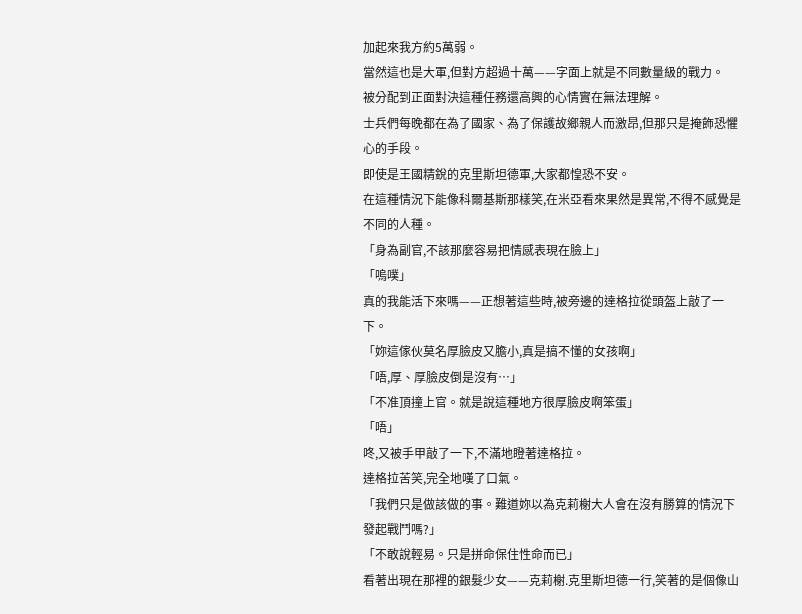加起來我方約5萬弱。
當然這也是大軍,但對方超過十萬——字面上就是不同數量級的戰力。
被分配到正面對決這種任務還高興的心情實在無法理解。
士兵們每晚都在為了國家、為了保護故鄉親人而激昂,但那只是掩飾恐懼心的手段。
即使是王國精銳的克里斯坦德軍,大家都惶恐不安。
在這種情況下能像科爾基斯那樣笑,在米亞看來果然是異常,不得不感覺是不同的人種。
「身為副官,不該那麼容易把情感表現在臉上」
「嗚噗」
真的我能活下來嗎——正想著這些時,被旁邊的達格拉從頭盔上敲了一下。
「妳這傢伙莫名厚臉皮又膽小,真是搞不懂的女孩啊」
「唔,厚、厚臉皮倒是沒有…」
「不准頂撞上官。就是說這種地方很厚臉皮啊笨蛋」
「唔」
咚,又被手甲敲了一下,不滿地瞪著達格拉。
達格拉苦笑,完全地嘆了口氣。
「我們只是做該做的事。難道妳以為克莉榭大人會在沒有勝算的情況下發起戰鬥嗎?」
「不敢說輕易。只是拼命保住性命而已」
看著出現在那裡的銀髮少女——克莉榭.克里斯坦德一行,笑著的是個像山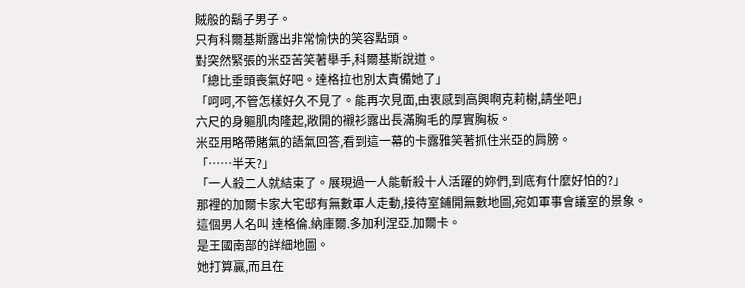賊般的鬍子男子。
只有科爾基斯露出非常愉快的笑容點頭。
對突然緊張的米亞苦笑著舉手,科爾基斯說道。
「總比垂頭喪氣好吧。達格拉也別太責備她了」
「呵呵,不管怎樣好久不見了。能再次見面,由衷感到高興啊克莉榭,請坐吧」
六尺的身軀肌肉隆起,敞開的襯衫露出長滿胸毛的厚實胸板。
米亞用略帶賭氣的語氣回答,看到這一幕的卡露雅笑著抓住米亞的肩膀。
「……半天?」
「一人殺二人就結束了。展現過一人能斬殺十人活躍的妳們,到底有什麼好怕的?」
那裡的加爾卡家大宅邸有無數軍人走動,接待室鋪開無數地圖,宛如軍事會議室的景象。
這個男人名叫 達格倫.納庫爾.多加利涅亞.加爾卡。
是王國南部的詳細地圖。
她打算贏,而且在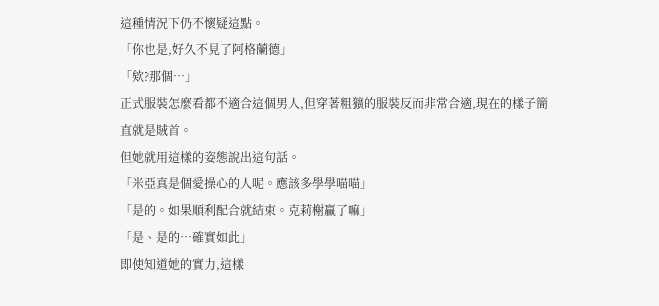這種情況下仍不懷疑這點。
「你也是,好久不見了阿格蘭德」
「欸?那個…」
正式服裝怎麼看都不適合這個男人,但穿著粗獷的服裝反而非常合適,現在的樣子簡直就是賊首。
但她就用這樣的姿態說出這句話。
「米亞真是個愛操心的人呢。應該多學學喵喵」
「是的。如果順利配合就結束。克莉榭贏了嘛」
「是、是的…確實如此」
即使知道她的實力,這樣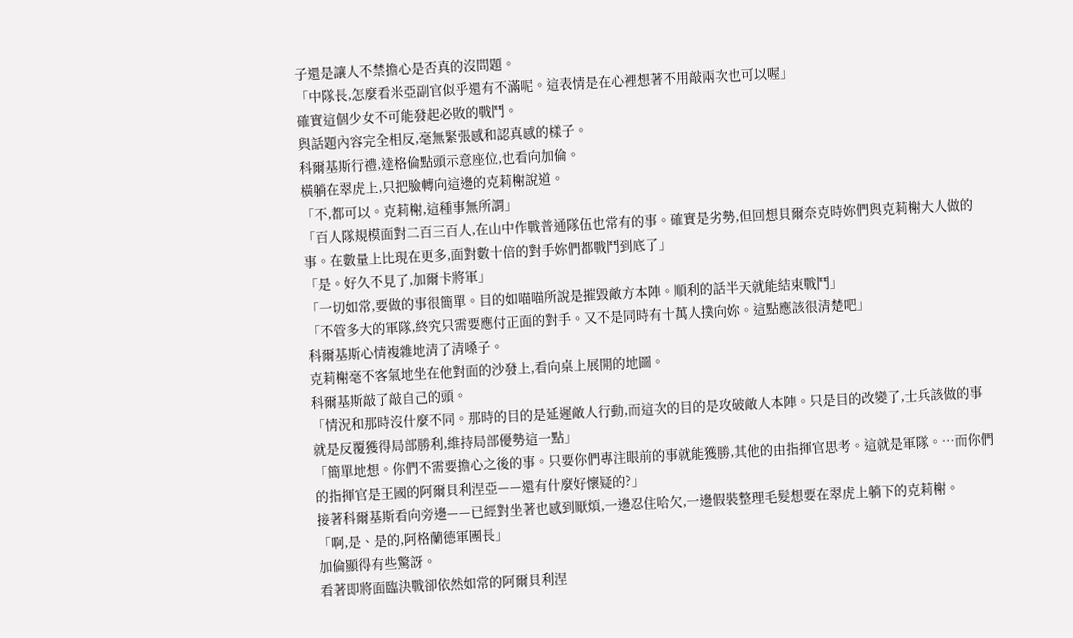子還是讓人不禁擔心是否真的沒問題。
「中隊長,怎麼看米亞副官似乎還有不滿呢。這表情是在心裡想著不用敲兩次也可以喔」
確實這個少女不可能發起必敗的戰鬥。
與話題內容完全相反,毫無緊張感和認真感的樣子。
科爾基斯行禮,達格倫點頭示意座位,也看向加倫。
橫躺在翠虎上,只把臉轉向這邊的克莉榭說道。
「不,都可以。克莉榭,這種事無所謂」
「百人隊規模面對二百三百人,在山中作戰普通隊伍也常有的事。確實是劣勢,但回想貝爾奈克時妳們與克莉榭大人做的事。在數量上比現在更多,面對數十倍的對手妳們都戰鬥到底了」
「是。好久不見了,加爾卡將軍」
「一切如常,要做的事很簡單。目的如喵喵所說是摧毀敵方本陣。順利的話半天就能結束戰鬥」
「不管多大的軍隊,終究只需要應付正面的對手。又不是同時有十萬人撲向妳。這點應該很清楚吧」
科爾基斯心情複雜地清了清嗓子。
克莉榭毫不客氣地坐在他對面的沙發上,看向桌上展開的地圖。
科爾基斯敲了敲自己的頭。
「情況和那時沒什麼不同。那時的目的是延遲敵人行動,而這次的目的是攻破敵人本陣。只是目的改變了,士兵該做的事就是反覆獲得局部勝利,維持局部優勢這一點」
「簡單地想。你們不需要擔心之後的事。只要你們專注眼前的事就能獲勝,其他的由指揮官思考。這就是軍隊。…而你們的指揮官是王國的阿爾貝利涅亞——還有什麼好懷疑的?」
接著科爾基斯看向旁邊——已經對坐著也感到厭煩,一邊忍住哈欠,一邊假裝整理毛髮想要在翠虎上躺下的克莉榭。
「啊,是、是的,阿格蘭德軍團長」
加倫顯得有些驚訝。
看著即將面臨決戰卻依然如常的阿爾貝利涅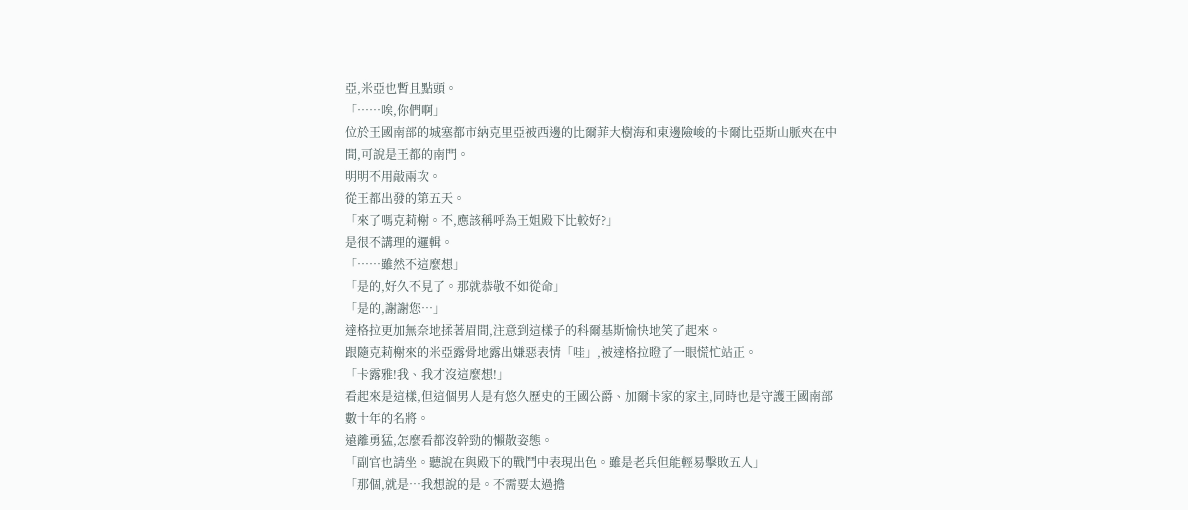亞,米亞也暫且點頭。
「……唉,你們啊」
位於王國南部的城塞都市納克里亞被西邊的比爾菲大樹海和東邊險峻的卡爾比亞斯山脈夾在中間,可說是王都的南門。
明明不用敲兩次。
從王都出發的第五天。
「來了嗎克莉榭。不,應該稱呼為王姐殿下比較好?」
是很不講理的邏輯。
「……雖然不這麼想」
「是的,好久不見了。那就恭敬不如從命」
「是的,謝謝您…」
達格拉更加無奈地揉著眉間,注意到這樣子的科爾基斯愉快地笑了起來。
跟隨克莉榭來的米亞露骨地露出嫌惡表情「哇」,被達格拉瞪了一眼慌忙站正。
「卡露雅!我、我才沒這麼想!」
看起來是這樣,但這個男人是有悠久歷史的王國公爵、加爾卡家的家主,同時也是守護王國南部數十年的名將。
遠離勇猛,怎麼看都沒幹勁的懶散姿態。
「副官也請坐。聽說在與殿下的戰鬥中表現出色。雖是老兵但能輕易擊敗五人」
「那個,就是…我想說的是。不需要太過擔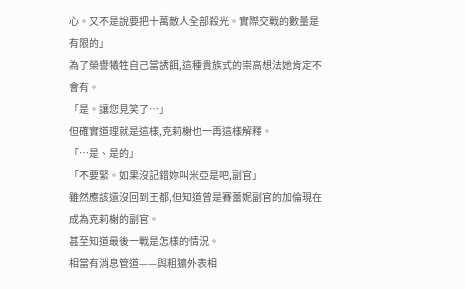心。又不是說要把十萬敵人全部殺光。實際交戰的數量是有限的」
為了榮譽犧牲自己當誘餌,這種貴族式的崇高想法她肯定不會有。
「是。讓您見笑了…」
但確實道理就是這樣,克莉榭也一再這樣解釋。
「…是、是的」
「不要緊。如果沒記錯妳叫米亞是吧,副官」
雖然應該還沒回到王都,但知道曾是賽蕾妮副官的加倫現在成為克莉榭的副官。
甚至知道最後一戰是怎樣的情況。
相當有消息管道——與粗獷外表相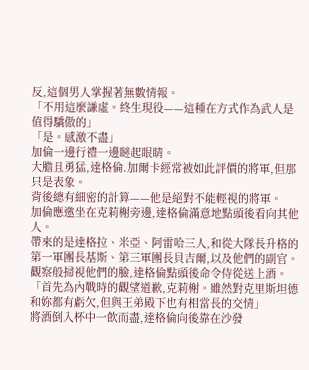反,這個男人掌握著無數情報。
「不用這麼謙虛。終生現役——這種在方式作為武人是值得驕傲的」
「是。感激不盡」
加倫一邊行禮一邊瞇起眼睛。
大膽且勇猛,達格倫.加爾卡經常被如此評價的將軍,但那只是表象。
背後總有細密的計算——他是絕對不能輕視的將軍。
加倫應邀坐在克莉榭旁邊,達格倫滿意地點頭後看向其他人。
帶來的是達格拉、米亞、阿雷哈三人,和從大隊長升格的第一軍團長基斯、第三軍團長貝吉爾,以及他們的副官。
觀察般掃視他們的臉,達格倫點頭後命令侍從送上酒。
「首先為內戰時的觀望道歉,克莉榭。雖然對克里斯坦德和妳都有虧欠,但與王弟殿下也有相當長的交情」
將酒倒入杯中一飲而盡,達格倫向後靠在沙發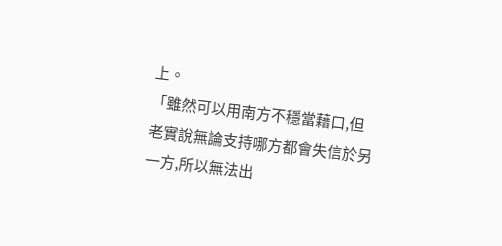上。
「雖然可以用南方不穩當藉口,但老實說無論支持哪方都會失信於另一方,所以無法出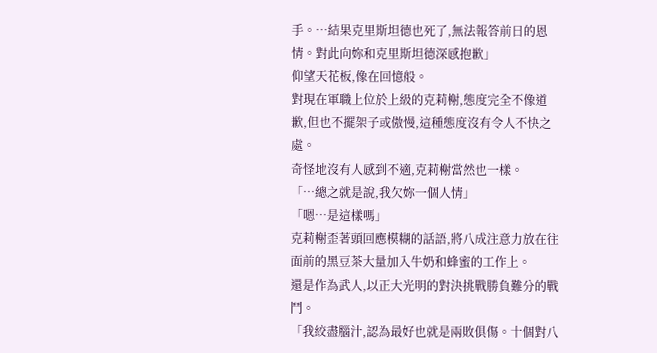手。…結果克里斯坦德也死了,無法報答前日的恩情。對此向妳和克里斯坦德深感抱歉」
仰望天花板,像在回憶般。
對現在軍職上位於上級的克莉榭,態度完全不像道歉,但也不擺架子或傲慢,這種態度沒有令人不快之處。
奇怪地沒有人感到不適,克莉榭當然也一樣。
「…總之就是說,我欠妳一個人情」
「嗯…是這樣嗎」
克莉榭歪著頭回應模糊的話語,將八成注意力放在往面前的黑豆茶大量加入牛奶和蜂蜜的工作上。
還是作為武人,以正大光明的對決挑戰勝負難分的戰鬥。
「我絞盡腦汁,認為最好也就是兩敗俱傷。十個對八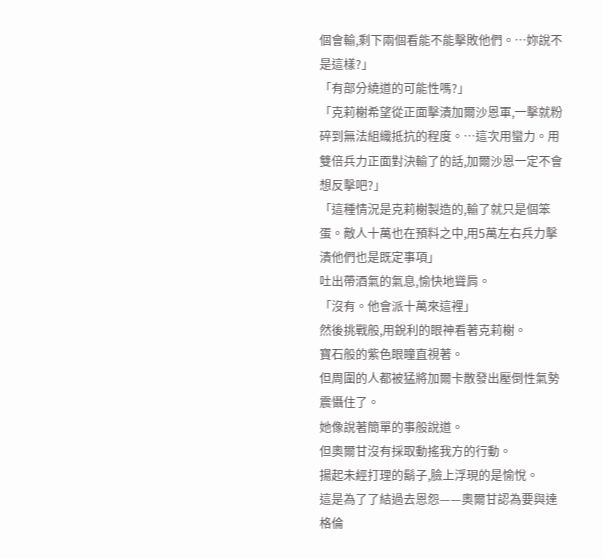個會輸,剩下兩個看能不能擊敗他們。…妳說不是這樣?」
「有部分繞道的可能性嗎?」
「克莉榭希望從正面擊潰加爾沙恩軍,一擊就粉碎到無法組織抵抗的程度。…這次用蠻力。用雙倍兵力正面對決輸了的話,加爾沙恩一定不會想反擊吧?」
「這種情況是克莉榭製造的,輸了就只是個笨蛋。敵人十萬也在預料之中,用5萬左右兵力擊潰他們也是既定事項」
吐出帶酒氣的氣息,愉快地聳肩。
「沒有。他會派十萬來這裡」
然後挑戰般,用銳利的眼神看著克莉榭。
寶石般的紫色眼瞳直視著。
但周圍的人都被猛將加爾卡散發出壓倒性氣勢震懾住了。
她像說著簡單的事般說道。
但奧爾甘沒有採取動搖我方的行動。
揚起未經打理的鬍子,臉上浮現的是愉悅。
這是為了了結過去恩怨——奧爾甘認為要與達格倫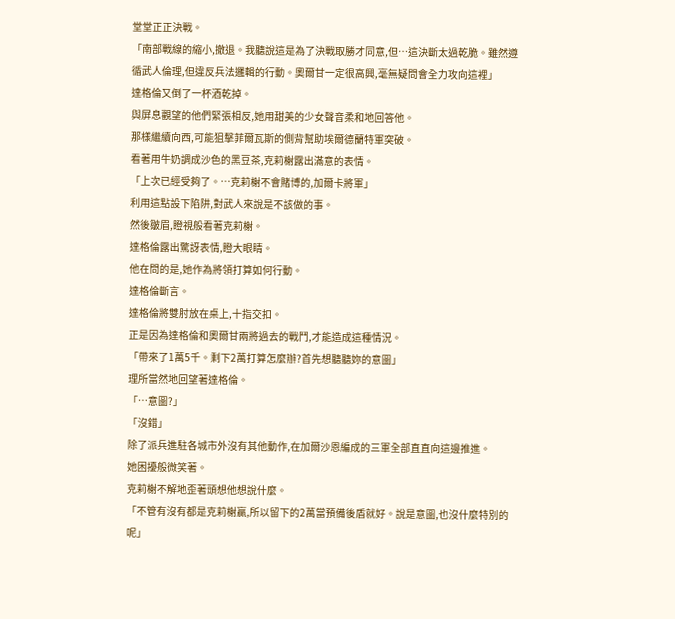堂堂正正決戰。
「南部戰線的縮小,撤退。我聽說這是為了決戰取勝才同意,但…這決斷太過乾脆。雖然遵循武人倫理,但違反兵法邏輯的行動。奧爾甘一定很高興,毫無疑問會全力攻向這裡」
達格倫又倒了一杯酒乾掉。
與屏息觀望的他們緊張相反,她用甜美的少女聲音柔和地回答他。
那樣繼續向西,可能狙擊菲爾瓦斯的側背幫助埃爾德蘭特軍突破。
看著用牛奶調成沙色的黑豆茶,克莉榭露出滿意的表情。
「上次已經受夠了。…克莉榭不會賭博的,加爾卡將軍」
利用這點設下陷阱,對武人來說是不該做的事。
然後皺眉,瞪視般看著克莉榭。
達格倫露出驚訝表情,瞪大眼睛。
他在問的是,她作為將領打算如何行動。
達格倫斷言。
達格倫將雙肘放在桌上,十指交扣。
正是因為達格倫和奧爾甘兩將過去的戰鬥,才能造成這種情況。
「帶來了1萬5千。剩下2萬打算怎麼辦?首先想聽聽妳的意圖」
理所當然地回望著達格倫。
「…意圖?」
「沒錯」
除了派兵進駐各城市外沒有其他動作,在加爾沙恩編成的三軍全部直直向這邊推進。
她困擾般微笑著。
克莉榭不解地歪著頭想他想說什麼。
「不管有沒有都是克莉榭贏,所以留下的2萬當預備後盾就好。說是意圖,也沒什麼特別的呢」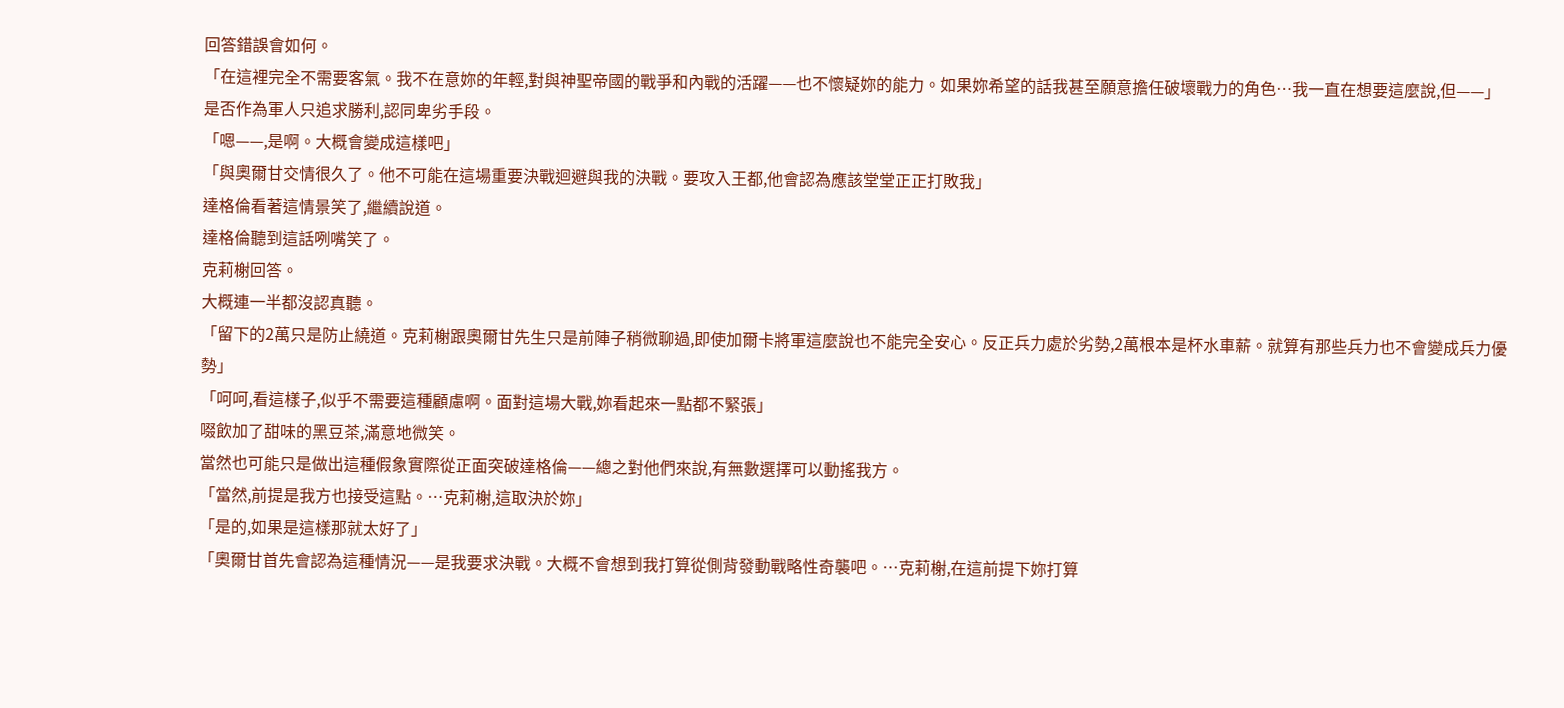回答錯誤會如何。
「在這裡完全不需要客氣。我不在意妳的年輕,對與神聖帝國的戰爭和內戰的活躍——也不懷疑妳的能力。如果妳希望的話我甚至願意擔任破壞戰力的角色…我一直在想要這麼說,但——」
是否作為軍人只追求勝利,認同卑劣手段。
「嗯——,是啊。大概會變成這樣吧」
「與奧爾甘交情很久了。他不可能在這場重要決戰迴避與我的決戰。要攻入王都,他會認為應該堂堂正正打敗我」
達格倫看著這情景笑了,繼續說道。
達格倫聽到這話咧嘴笑了。
克莉榭回答。
大概連一半都沒認真聽。
「留下的2萬只是防止繞道。克莉榭跟奧爾甘先生只是前陣子稍微聊過,即使加爾卡將軍這麼說也不能完全安心。反正兵力處於劣勢,2萬根本是杯水車薪。就算有那些兵力也不會變成兵力優勢」
「呵呵,看這樣子,似乎不需要這種顧慮啊。面對這場大戰,妳看起來一點都不緊張」
啜飲加了甜味的黑豆茶,滿意地微笑。
當然也可能只是做出這種假象實際從正面突破達格倫——總之對他們來說,有無數選擇可以動搖我方。
「當然,前提是我方也接受這點。…克莉榭,這取決於妳」
「是的,如果是這樣那就太好了」
「奧爾甘首先會認為這種情況——是我要求決戰。大概不會想到我打算從側背發動戰略性奇襲吧。…克莉榭,在這前提下妳打算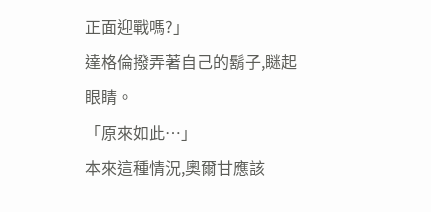正面迎戰嗎?」
達格倫撥弄著自己的鬍子,瞇起眼睛。
「原來如此…」
本來這種情況,奧爾甘應該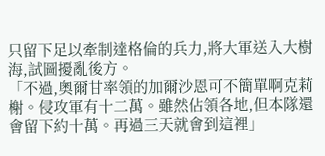只留下足以牽制達格倫的兵力,將大軍送入大樹海,試圖擾亂後方。
「不過,奧爾甘率領的加爾沙恩可不簡單啊克莉榭。侵攻軍有十二萬。雖然佔領各地,但本隊還會留下約十萬。再過三天就會到這裡」